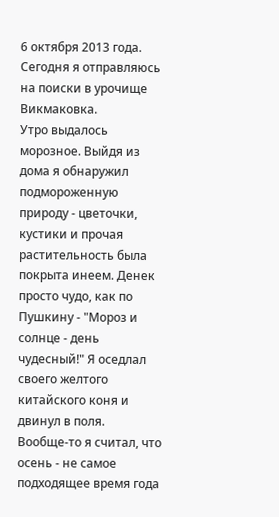6 октября 2013 года. Сегодня я отправляюсь на поиски в урочище Викмаковка.
Утро выдалось морозное. Выйдя из дома я обнаружил подмороженную природу - цветочки, кустики и прочая растительность была покрыта инеем. Денек просто чудо, как по Пушкину - "Мороз и солнце - день чудесный!" Я оседлал своего желтого китайского коня и двинул в поля.
Вообще-то я считал, что осень - не самое подходящее время года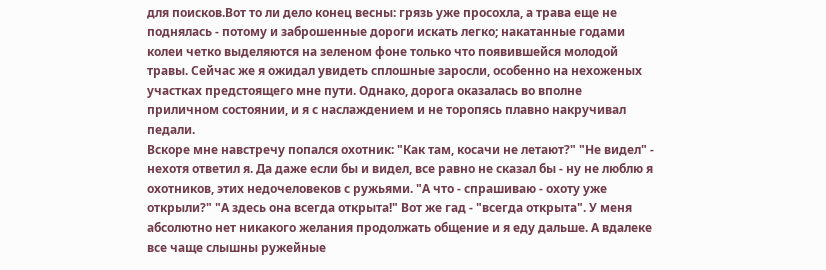для поисков.Вот то ли дело конец весны: грязь уже просохла, а трава еще не поднялась - потому и заброшенные дороги искать легко; накатанные годами колеи четко выделяются на зеленом фоне только что появившейся молодой травы. Сейчас же я ожидал увидеть сплошные заросли, особенно на нехоженых участках предстоящего мне пути. Однако, дорога оказалась во вполне приличном состоянии, и я с наслаждением и не торопясь плавно накручивал педали.
Вскоре мне навстречу попался охотник: "Как там, косачи не летают?" "Не видел" - нехотя ответил я. Да даже если бы и видел, все равно не сказал бы - ну не люблю я охотников, этих недочеловеков с ружьями. "А что - спрашиваю - охоту уже открыли?" "А здесь она всегда открыта!" Вот же гад - "всегда открыта". У меня абсолютно нет никакого желания продолжать общение и я еду дальше. А вдалеке все чаще слышны ружейные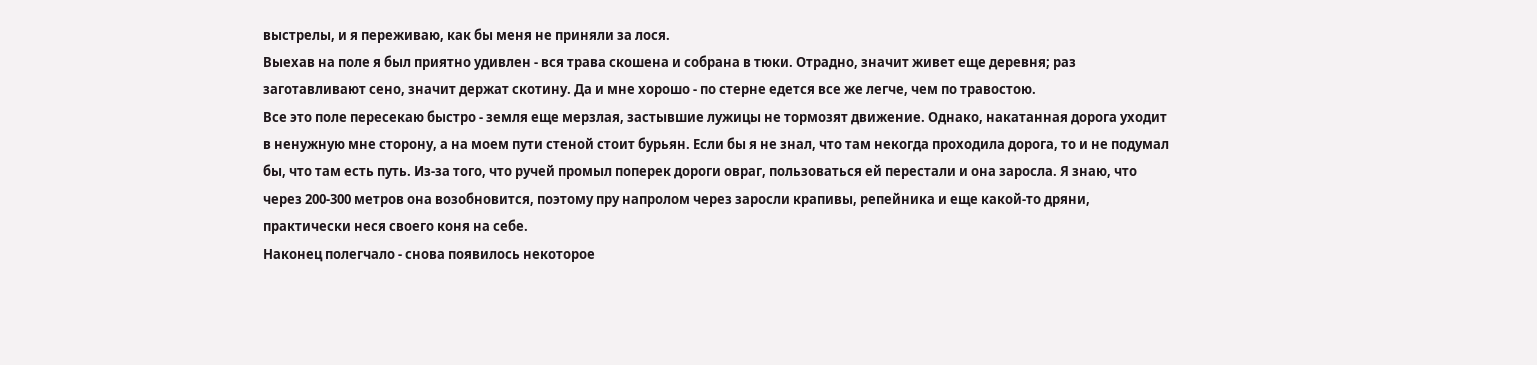выстрелы, и я переживаю, как бы меня не приняли за лося.
Выехав на поле я был приятно удивлен - вся трава скошена и собрана в тюки. Отрадно, значит живет еще деревня; раз заготавливают сено, значит держат скотину. Да и мне хорошо - по стерне едется все же легче, чем по травостою.
Все это поле пересекаю быстро - земля еще мерзлая, застывшие лужицы не тормозят движение. Однако, накатанная дорога уходит в ненужную мне сторону, а на моем пути стеной стоит бурьян. Если бы я не знал, что там некогда проходила дорога, то и не подумал бы, что там есть путь. Из-за того, что ручей промыл поперек дороги овраг, пользоваться ей перестали и она заросла. Я знаю, что через 200-300 метров она возобновится, поэтому пру напролом через заросли крапивы, репейника и еще какой-то дряни, практически неся своего коня на себе.
Наконец полегчало - снова появилось некоторое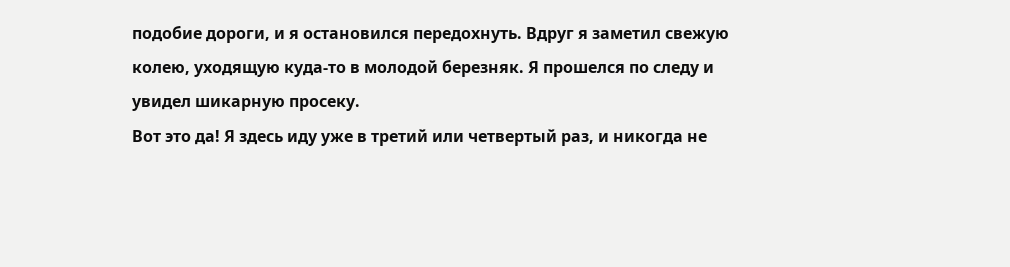подобие дороги, и я остановился передохнуть. Вдруг я заметил свежую колею, уходящую куда-то в молодой березняк. Я прошелся по следу и увидел шикарную просеку.
Вот это да! Я здесь иду уже в третий или четвертый раз, и никогда не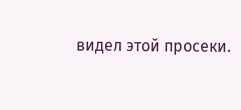видел этой просеки.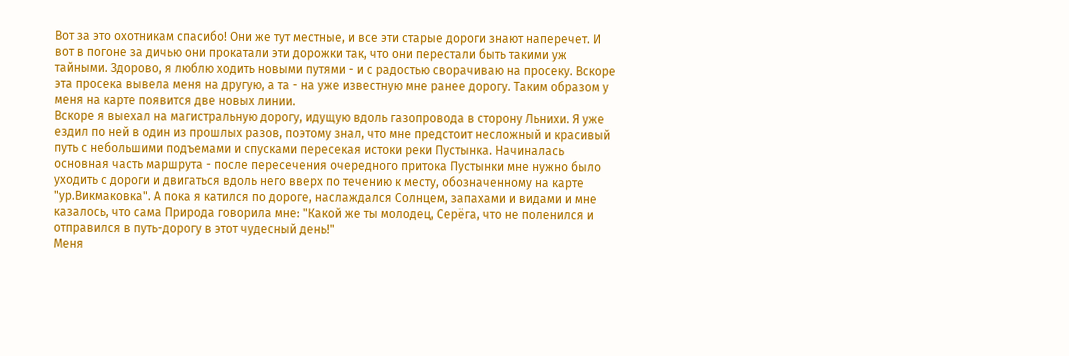Вот за это охотникам спасибо! Они же тут местные, и все эти старые дороги знают наперечет. И вот в погоне за дичью они прокатали эти дорожки так, что они перестали быть такими уж тайными. Здорово, я люблю ходить новыми путями - и с радостью сворачиваю на просеку. Вскоре эта просека вывела меня на другую, а та - на уже известную мне ранее дорогу. Таким образом у меня на карте появится две новых линии.
Вскоре я выехал на магистральную дорогу, идущую вдоль газопровода в сторону Льнихи. Я уже ездил по ней в один из прошлых разов, поэтому знал, что мне предстоит несложный и красивый путь с небольшими подъемами и спусками пересекая истоки реки Пустынка. Начиналась основная часть маршрута - после пересечения очередного притока Пустынки мне нужно было уходить с дороги и двигаться вдоль него вверх по течению к месту, обозначенному на карте "ур.Викмаковка". А пока я катился по дороге, наслаждался Солнцем, запахами и видами и мне казалось, что сама Природа говорила мне: "Какой же ты молодец, Серёга, что не поленился и отправился в путь-дорогу в этот чудесный день!"
Меня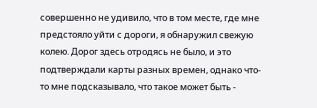совершенно не удивило, что в том месте, где мне предстояло уйти с дороги, я обнаружил свежую колею. Дорог здесь отродясь не было, и это подтверждали карты разных времен, однако что-то мне подсказывало, что такое может быть -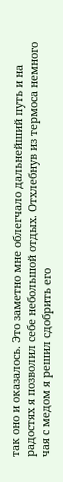так оно и оказалось. Это заметно мне облегчало дальнейший путь и на радостях я позволил себе небольшой отдых. Отхлебнув из термоса немного чая с медом я решил сдобрить его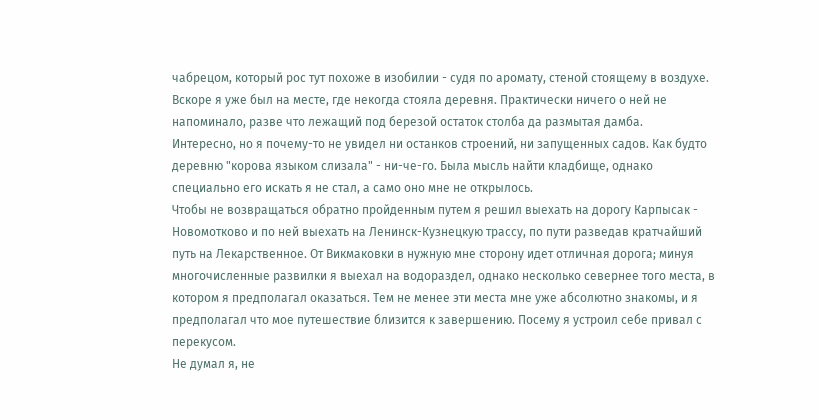чабрецом, который рос тут похоже в изобилии - судя по аромату, стеной стоящему в воздухе.
Вскоре я уже был на месте, где некогда стояла деревня. Практически ничего о ней не напоминало, разве что лежащий под березой остаток столба да размытая дамба.
Интересно, но я почему-то не увидел ни останков строений, ни запущенных садов. Как будто деревню "корова языком слизала" - ни-че-го. Была мысль найти кладбище, однако специально его искать я не стал, а само оно мне не открылось.
Чтобы не возвращаться обратно пройденным путем я решил выехать на дорогу Карпысак - Новомотково и по ней выехать на Ленинск-Кузнецкую трассу, по пути разведав кратчайший путь на Лекарственное. От Викмаковки в нужную мне сторону идет отличная дорога; минуя многочисленные развилки я выехал на водораздел, однако несколько севернее того места, в котором я предполагал оказаться. Тем не менее эти места мне уже абсолютно знакомы, и я предполагал что мое путешествие близится к завершению. Посему я устроил себе привал с перекусом.
Не думал я, не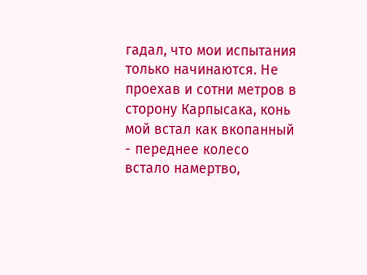гадал, что мои испытания только начинаются. Не проехав и сотни метров в сторону Карпысака, конь мой встал как вкопанный - переднее колесо встало намертво,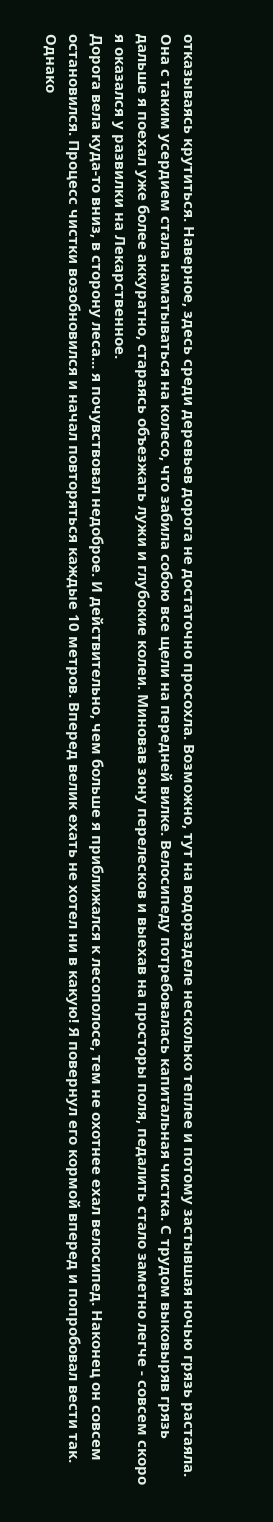отказываясь крутиться. Наверное, здесь среди деревьев дорога не достаточно просохла. Возможно, тут на водоразделе несколько теплее и потому застывшая ночью грязь растаяла. Она с таким усердием стала наматываться на колесо, что забила собою все щели на передней вилке. Велосипеду потребовалась капитальная чистка. С трудом выковыряв грязь дальше я поехал уже более аккуратно, стараясь объезжать лужи и глубокие колеи. Миновав зону перелесков и выехав на просторы поля, педалить стало заметно легче - совсем скоро я оказался у развилки на Лекарственное.
Дорога вела куда-то вниз, в сторону леса... я почувствовал недоброе. И действительно, чем больше я приближался к лесополосе, тем не охотнее ехал велосипед. Наконец он совсем остановился. Процесс чистки возобновился и начал повторяться каждые 10 метров. Вперед велик ехать не хотел ни в какую! Я повернул его кормой вперед и попробовал вести так. Однако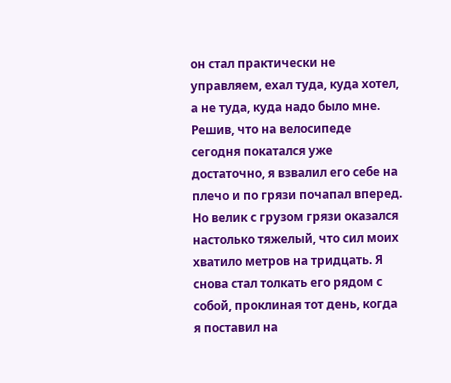он стал практически не управляем, ехал туда, куда хотел, а не туда, куда надо было мне. Решив, что на велосипеде сегодня покатался уже достаточно, я взвалил его себе на плечо и по грязи почапал вперед. Но велик с грузом грязи оказался настолько тяжелый, что сил моих хватило метров на тридцать. Я снова стал толкать его рядом с собой, проклиная тот день, когда я поставил на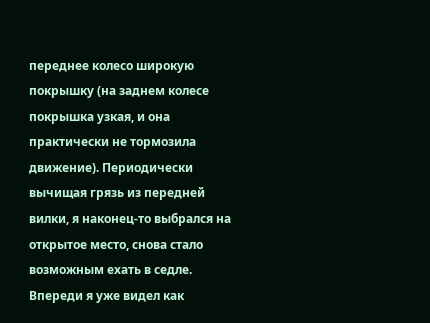переднее колесо широкую покрышку (на заднем колесе покрышка узкая, и она практически не тормозила движение). Периодически вычищая грязь из передней вилки, я наконец-то выбрался на открытое место, снова стало возможным ехать в седле.
Впереди я уже видел как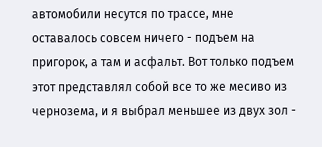автомобили несутся по трассе, мне оставалось совсем ничего - подъем на пригорок, а там и асфальт. Вот только подъем этот представлял собой все то же месиво из чернозема, и я выбрал меньшее из двух зол -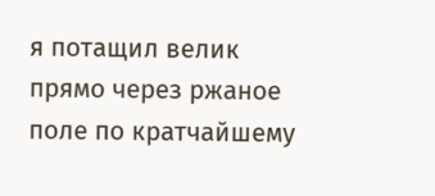я потащил велик прямо через ржаное поле по кратчайшему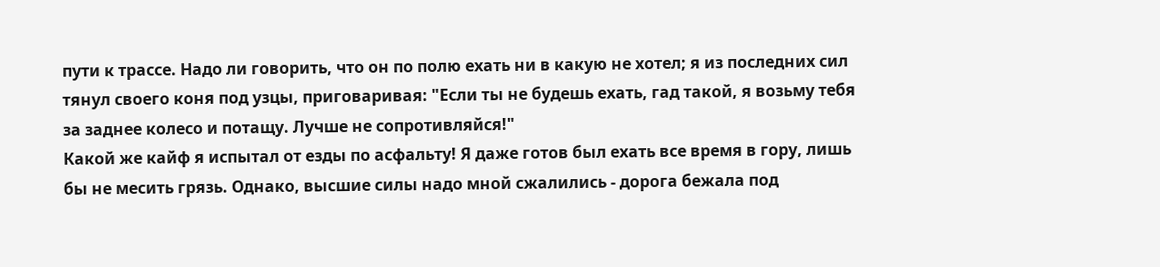пути к трассе. Надо ли говорить, что он по полю ехать ни в какую не хотел; я из последних сил тянул своего коня под узцы, приговаривая: "Если ты не будешь ехать, гад такой, я возьму тебя за заднее колесо и потащу. Лучше не сопротивляйся!"
Какой же кайф я испытал от езды по асфальту! Я даже готов был ехать все время в гору, лишь бы не месить грязь. Однако, высшие силы надо мной сжалились - дорога бежала под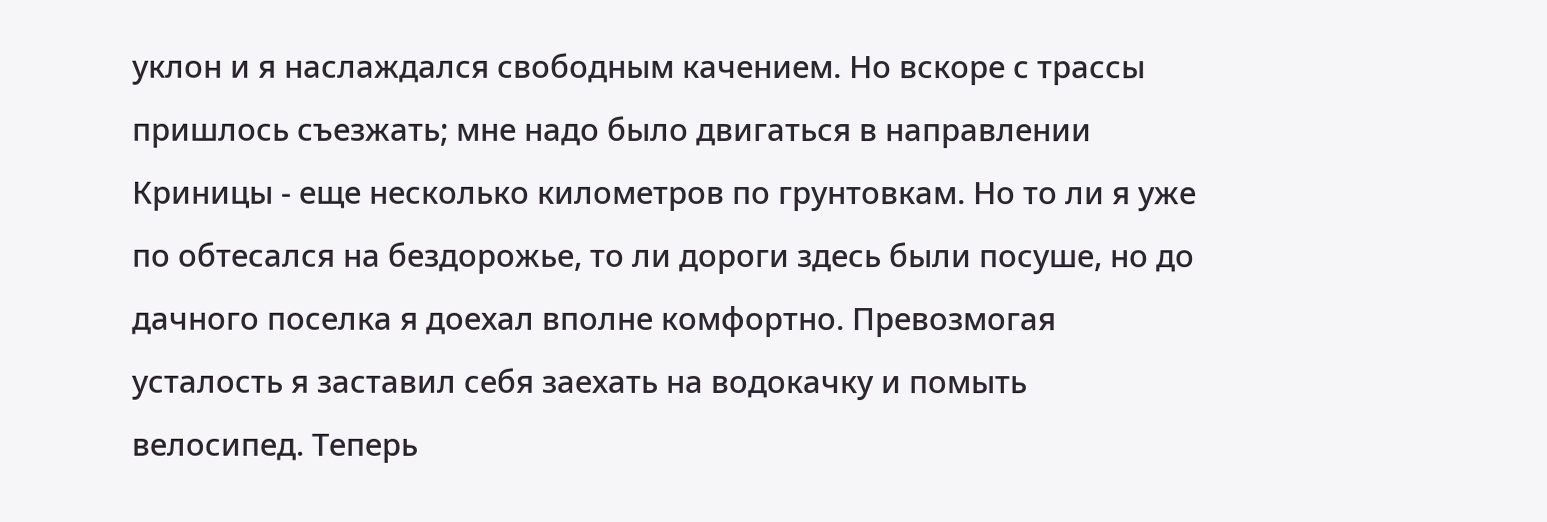уклон и я наслаждался свободным качением. Но вскоре с трассы пришлось съезжать; мне надо было двигаться в направлении Криницы - еще несколько километров по грунтовкам. Но то ли я уже по обтесался на бездорожье, то ли дороги здесь были посуше, но до дачного поселка я доехал вполне комфортно. Превозмогая усталость я заставил себя заехать на водокачку и помыть велосипед. Теперь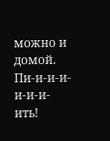можно и домой. Пи-и-и-и-и-и-и-ить!